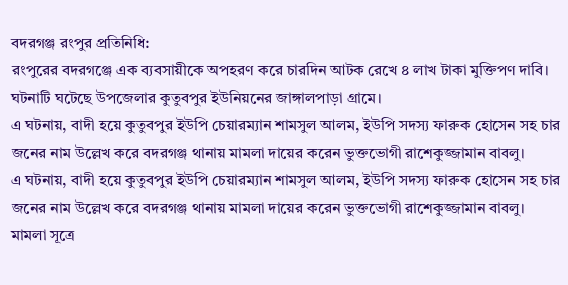বদরগঞ্জ রংপুর প্রতিনিধি:
রংপুরের বদরগঞ্জে এক ব্যবসায়ীকে অপহরণ করে চারদিন আটক রেখে ৪ লাখ টাকা মুক্তিপণ দাবি। ঘটনাটি ঘটেছে উপজেলার কুতুবপুর ইউনিয়নের জাঙ্গালপাড়া গ্রামে।
এ ঘটনায়, বাদী হয়ে কুতুবপুর ইউপি চেয়ারম্যান শামসুল আলম, ইউপি সদস্য ফারুক হোসেন সহ চার জনের নাম উল্লেখ করে বদরগঞ্জ থানায় মামলা দায়ের করেন ভুক্তভোগী রাশেকুজ্জামান বাবলু।
এ ঘটনায়, বাদী হয়ে কুতুবপুর ইউপি চেয়ারম্যান শামসুল আলম, ইউপি সদস্য ফারুক হোসেন সহ চার জনের নাম উল্লেখ করে বদরগঞ্জ থানায় মামলা দায়ের করেন ভুক্তভোগী রাশেকুজ্জামান বাবলু।
মামলা সূত্রে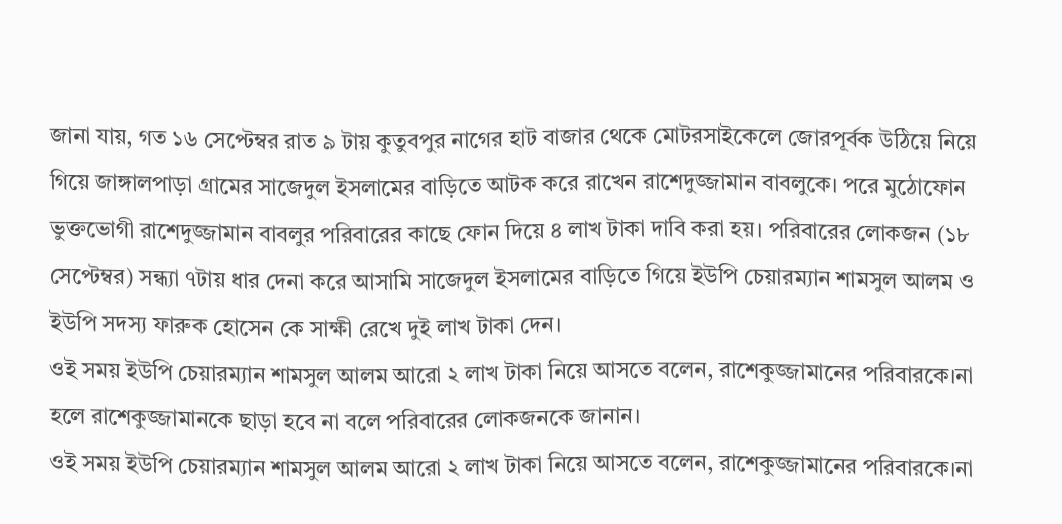জানা যায়, গত ১৬ সেপ্টেম্বর রাত ৯ টায় কুতুবপুর নাগের হাট বাজার থেকে মোটরসাইকেলে জোরপূর্বক উঠিয়ে নিয়ে গিয়ে জাঙ্গালপাড়া গ্রামের সাজেদুল ইসলামের বাড়িতে আটক করে রাখেন রাশেদুজ্জামান বাবলুকে। পরে মুঠোফোন ভুক্তভোগী রাশেদুজ্জামান বাবলুর পরিবারের কাছে ফোন দিয়ে ৪ লাখ টাকা দাবি করা হয়। পরিবারের লোকজন (১৮ সেপ্টেম্বর) সন্ধ্যা ৭টায় ধার দেনা করে আসামি সাজেদুল ইসলামের বাড়িতে গিয়ে ইউপি চেয়ারম্যান শামসুল আলম ও ইউপি সদস্য ফারুক হোসেন কে সাক্ষী রেখে দুই লাখ টাকা দেন।
ওই সময় ইউপি চেয়ারম্যান শামসুল আলম আরো ২ লাখ টাকা নিয়ে আসতে বলেন, রাশেকুজ্জামানের পরিবারকে।না হলে রাশেকুজ্জামানকে ছাড়া হবে না বলে পরিবারের লোকজনকে জানান।
ওই সময় ইউপি চেয়ারম্যান শামসুল আলম আরো ২ লাখ টাকা নিয়ে আসতে বলেন, রাশেকুজ্জামানের পরিবারকে।না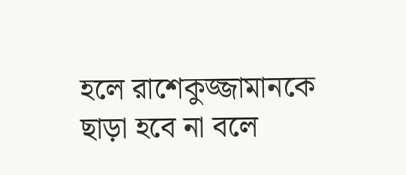হলে রাশেকুজ্জামানকে ছাড়া হবে না বলে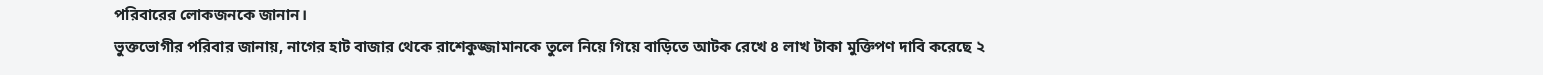পরিবারের লোকজনকে জানান।
ভুক্তভোগীর পরিবার জানায়, নাগের হাট বাজার থেকে রাশেকুজ্জামানকে তুলে নিয়ে গিয়ে বাড়িতে আটক রেখে ৪ লাখ টাকা মুক্তিপণ দাবি করেছে ২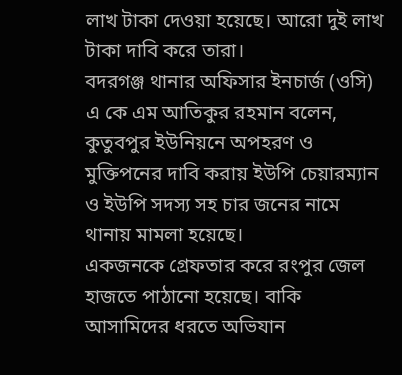লাখ টাকা দেওয়া হয়েছে। আরো দুই লাখ টাকা দাবি করে তারা।
বদরগঞ্জ থানার অফিসার ইনচার্জ (ওসি) এ কে এম আতিকুর রহমান বলেন, কুতুবপুর ইউনিয়নে অপহরণ ও মুক্তিপনের দাবি করায় ইউপি চেয়ারম্যান ও ইউপি সদস্য সহ চার জনের নামে থানায় মামলা হয়েছে।
একজনকে গ্রেফতার করে রংপুর জেল হাজতে পাঠানো হয়েছে। বাকি আসামিদের ধরতে অভিযান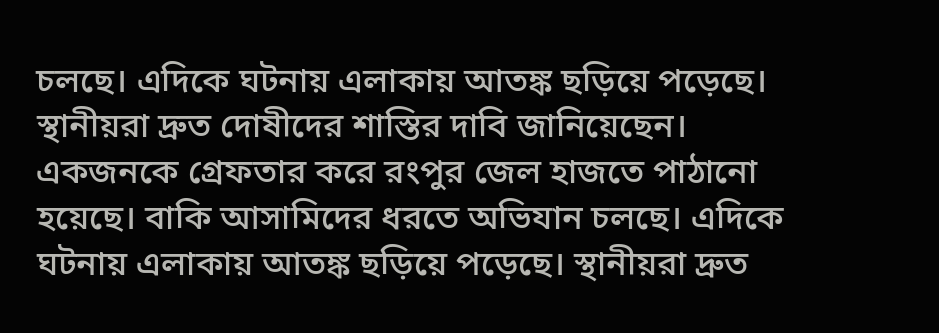চলছে। এদিকে ঘটনায় এলাকায় আতঙ্ক ছড়িয়ে পড়েছে। স্থানীয়রা দ্রুত দোষীদের শাস্তির দাবি জানিয়েছেন।
একজনকে গ্রেফতার করে রংপুর জেল হাজতে পাঠানো হয়েছে। বাকি আসামিদের ধরতে অভিযান চলছে। এদিকে ঘটনায় এলাকায় আতঙ্ক ছড়িয়ে পড়েছে। স্থানীয়রা দ্রুত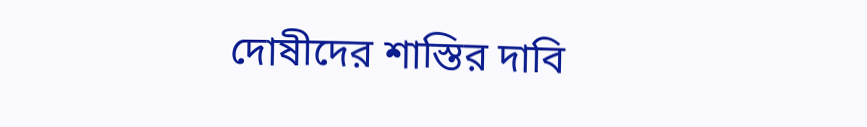দোষীদের শাস্তির দাবি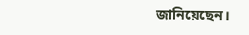জানিয়েছেন।